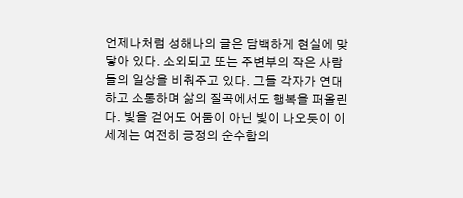언제나처럼 성해나의 글은 담백하게 현실에 맞닿아 있다. 소외되고 또는 주변부의 작은 사람들의 일상을 비춰주고 있다. 그들 각자가 연대하고 소통하며 삶의 질곡에서도 행복을 퍼올린다. 빛을 걷어도 어둠이 아닌 빛이 나오듯이 이 세계는 여전히 긍정의 순수함의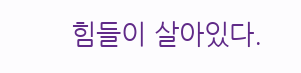힘들이 살아있다.